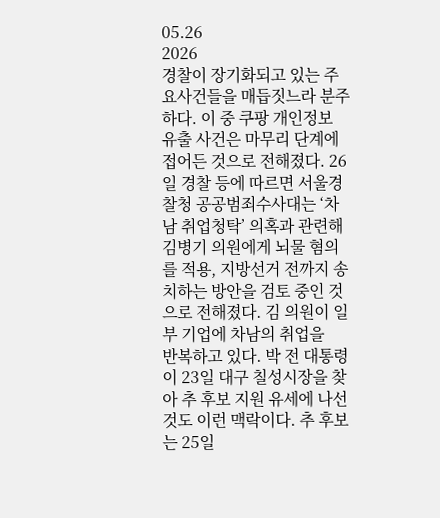05.26
2026
경찰이 장기화되고 있는 주요사건들을 매듭짓느라 분주하다. 이 중 쿠팡 개인정보 유출 사건은 마무리 단계에 접어든 것으로 전해졌다. 26일 경찰 등에 따르면 서울경찰청 공공범죄수사대는 ‘차남 취업청탁’ 의혹과 관련해 김병기 의원에게 뇌물 혐의를 적용, 지방선거 전까지 송치하는 방안을 검토 중인 것으로 전해졌다. 김 의원이 일부 기업에 차남의 취업을
반복하고 있다. 박 전 대통령이 23일 대구 칠성시장을 찾아 추 후보 지원 유세에 나선 것도 이런 맥락이다. 추 후보는 25일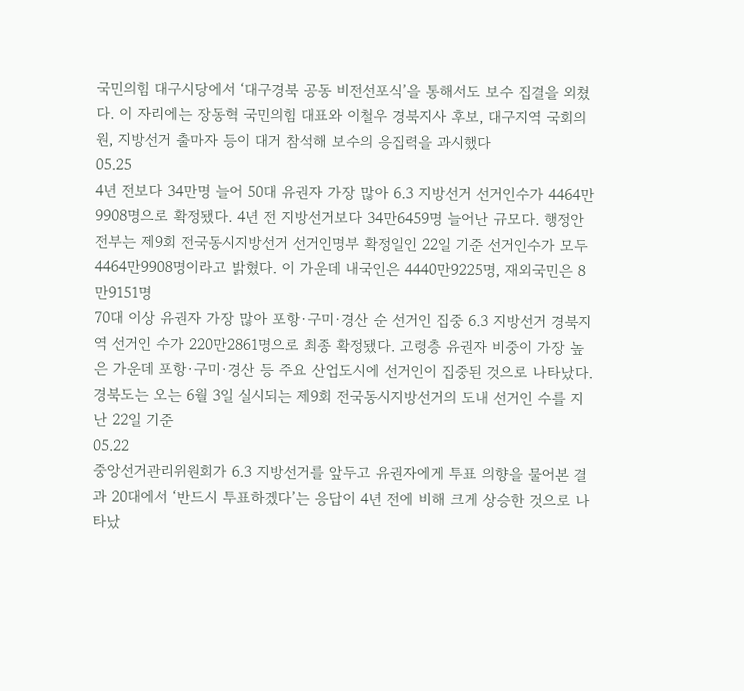국민의힘 대구시당에서 ‘대구경북 공동 비전선포식’을 통해서도 보수 집결을 외쳤다. 이 자리에는 장동혁 국민의힘 대표와 이철우 경북지사 후보, 대구지역 국회의원, 지방선거 출마자 등이 대거 참석해 보수의 응집력을 과시했다
05.25
4년 전보다 34만명 늘어 50대 유권자 가장 많아 6.3 지방선거 선거인수가 4464만9908명으로 확정됐다. 4년 전 지방선거보다 34만6459명 늘어난 규모다. 행정안전부는 제9회 전국동시지방선거 선거인명부 확정일인 22일 기준 선거인수가 모두 4464만9908명이라고 밝혔다. 이 가운데 내국인은 4440만9225명, 재외국민은 8만9151명
70대 이상 유권자 가장 많아 포항·구미·경산 순 선거인 집중 6.3 지방선거 경북지역 선거인 수가 220만2861명으로 최종 확정됐다. 고령층 유권자 비중이 가장 높은 가운데 포항·구미·경산 등 주요 산업도시에 선거인이 집중된 것으로 나타났다. 경북도는 오는 6월 3일 실시되는 제9회 전국동시지방선거의 도내 선거인 수를 지난 22일 기준
05.22
중앙선거관리위원회가 6.3 지방선거를 앞두고 유권자에게 투표 의향을 물어본 결과 20대에서 ‘반드시 투표하겠다’는 응답이 4년 전에 비해 크게 상승한 것으로 나타났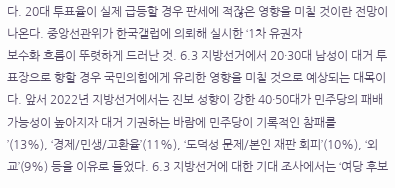다. 20대 투표율이 실제 급등할 경우 판세에 적잖은 영향을 미칠 것이란 전망이 나온다. 중앙선관위가 한국갤럽에 의뢰해 실시한 ‘1차 유권자
보수화 흐름이 뚜렷하게 드러난 것. 6.3 지방선거에서 20·30대 남성이 대거 투표장으로 향할 경우 국민의힘에게 유리한 영향을 미칠 것으로 예상되는 대목이다. 앞서 2022년 지방선거에서는 진보 성향이 강한 40·50대가 민주당의 패배 가능성이 높아지자 대거 기권하는 바람에 민주당이 기록적인 참패를
’(13%), ‘경제/민생/고환율’(11%), ‘도덕성 문제/본인 재판 회피’(10%), ‘외교’(9%) 등을 이유로 들었다. 6.3 지방선거에 대한 기대 조사에서는 ‘여당 후보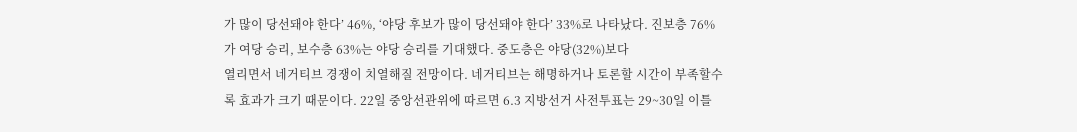가 많이 당선돼야 한다’ 46%, ‘야당 후보가 많이 당선돼야 한다’ 33%로 나타났다. 진보층 76%가 여당 승리, 보수층 63%는 야당 승리를 기대했다. 중도층은 야당(32%)보다
열리면서 네거티브 경쟁이 치열해질 전망이다. 네거티브는 해명하거나 토론할 시간이 부족할수록 효과가 크기 때문이다. 22일 중앙선관위에 따르면 6.3 지방선거 사전투표는 29~30일 이틀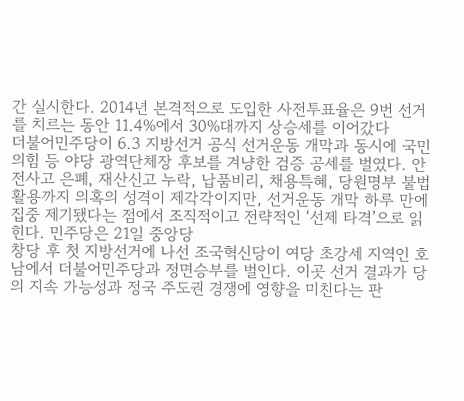간 실시한다. 2014년 본격적으로 도입한 사전투표율은 9번 선거를 치르는 동안 11.4%에서 30%대까지 상승세를 이어갔다
더불어민주당이 6.3 지방선거 공식 선거운동 개막과 동시에 국민의힘 등 야당 광역단체장 후보를 겨냥한 검증 공세를 벌였다. 안전사고 은폐, 재산신고 누락, 납품비리, 채용특혜, 당원명부 불법 활용까지 의혹의 성격이 제각각이지만, 선거운동 개막 하루 만에 집중 제기됐다는 점에서 조직적이고 전략적인 ‘선제 타격’으로 읽힌다. 민주당은 21일 중앙당
창당 후 첫 지방선거에 나선 조국혁신당이 여당 초강세 지역인 호남에서 더불어민주당과 정면승부를 벌인다. 이곳 선거 결과가 당의 지속 가능성과 정국 주도권 경쟁에 영향을 미친다는 판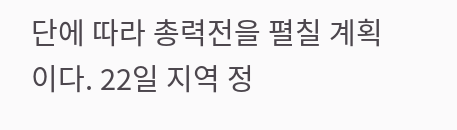단에 따라 총력전을 펼칠 계획이다. 22일 지역 정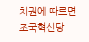치권에 따르면 조국혁신당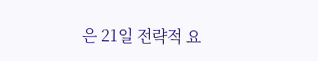은 21일 전략적 요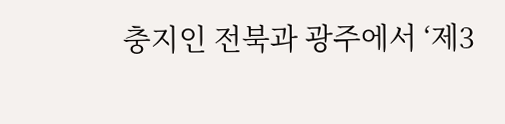충지인 전북과 광주에서 ‘제3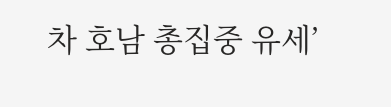차 호남 총집중 유세’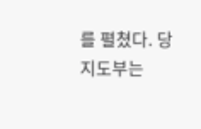를 펼쳤다. 당 지도부는